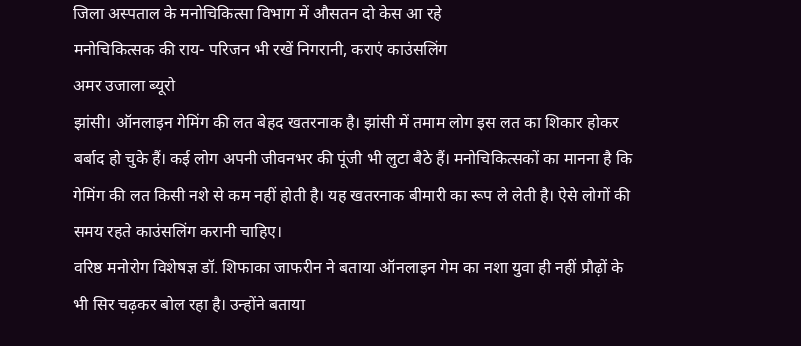जिला अस्पताल के मनोचिकित्सा विभाग में औसतन दो केस आ रहे
मनोचिकित्सक की राय- परिजन भी रखें निगरानी, कराएं काउंसलिंग
अमर उजाला ब्यूरो
झांसी। ऑनलाइन गेमिंग की लत बेहद खतरनाक है। झांसी में तमाम लोग इस लत का शिकार होकर बर्बाद हो चुके हैं। कई लोग अपनी जीवनभर की पूंजी भी लुटा बैठे हैं। मनोचिकित्सकों का मानना है कि गेमिंग की लत किसी नशे से कम नहीं होती है। यह खतरनाक बीमारी का रूप ले लेती है। ऐसे लोगों की समय रहते काउंसलिंग करानी चाहिए।
वरिष्ठ मनोरोग विशेषज्ञ डॉ. शिफाका जाफरीन ने बताया ऑनलाइन गेम का नशा युवा ही नहीं प्रौढ़ों के भी सिर चढ़कर बोल रहा है। उन्होंने बताया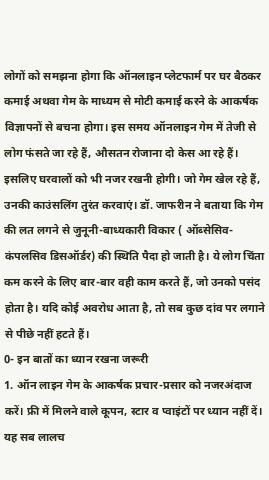लोगों को समझना होगा कि ऑनलाइन प्लेटफार्म पर घर बैठकर कमाई अथवा गेम के माध्यम से मोटी कमाई करने के आकर्षक विज्ञापनों से बचना होगा। इस समय ऑनलाइन गेम में तेजी से लोग फंसते जा रहे हैं, औसतन रोजाना दो केस आ रहे हैं। इसलिए घरवालों को भी नजर रखनी होगी। जो गेम खेल रहे हैं, उनकी काउंसलिंग तुरंत करवाएं। डॉ. जाफरीन ने बताया कि गेम की लत लगने से जुनूनी-बाध्यकारी विकार ( ऑब्सेसिव-कंपलसिव डिसऑर्डर) की स्थिति पैदा हो जाती है। ये लोग चिंता कम करने के लिए बार-बार वही काम करते हैं, जो उनको पसंद होता है। यदि कोई अवरोध आता है, तो सब कुछ दांव पर लगाने से पीछे नहीं हटते हैं।
0- इन बातों का ध्यान रखना जरूरी
1. ऑन लाइन गेम के आकर्षक प्रचार-प्रसार को नजरअंदाज करें। फ्री में मिलने वाले कूपन, स्टार व प्वाइंटों पर ध्यान नहीं दें। यह सब लालच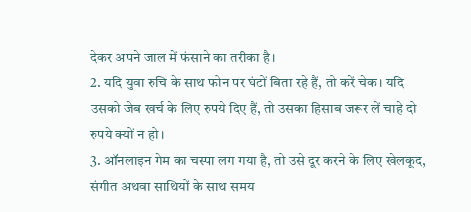देकर अपने जाल में फंसाने का तरीका है।
2. यदि युवा रुचि के साथ फोन पर घंटों बिता रहे हैं, तो करें चेक। यदि उसको जेब खर्च के लिए रुपये दिए हैं, तो उसका हिसाब जरूर लें चाहे दो रुपये क्यों न हो।
3. ऑनलाइन गेम का चस्पा लग गया है, तो उसे दूर करने के लिए खेलकूद, संगीत अथवा साथियों के साथ समय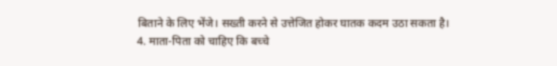बिताने के लिए भेंजे। सख्ती करने से उत्तेजित होकर घातक कदम उठा सकता है।
4. माता-पिता को चाहिए कि बच्चे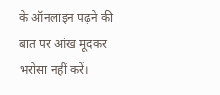के ऑनलाइन पढ़ने की बात पर आंख मूदकर भरोसा नहीं करें।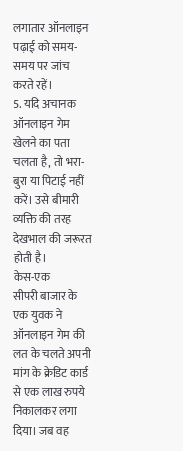लगातार ऑनलाइन पढ़ाई को समय-समय पर जांच करते रहें।
5. यदि अचानक ऑनलाइन गेम खेलने का पता चलता है, तो भरा-बुरा या पिटाई नहीं करें। उसे बीमारी व्यक्ति की तरह देखभाल की जरूरत होती है।
केस-एक
सीपरी बाजार के एक युवक ने ऑनलाइन गेम की लत के चलते अपनी मांग के क्रेडिट कार्ड से एक लाख रुपये निकालकर लगा दिया। जब वह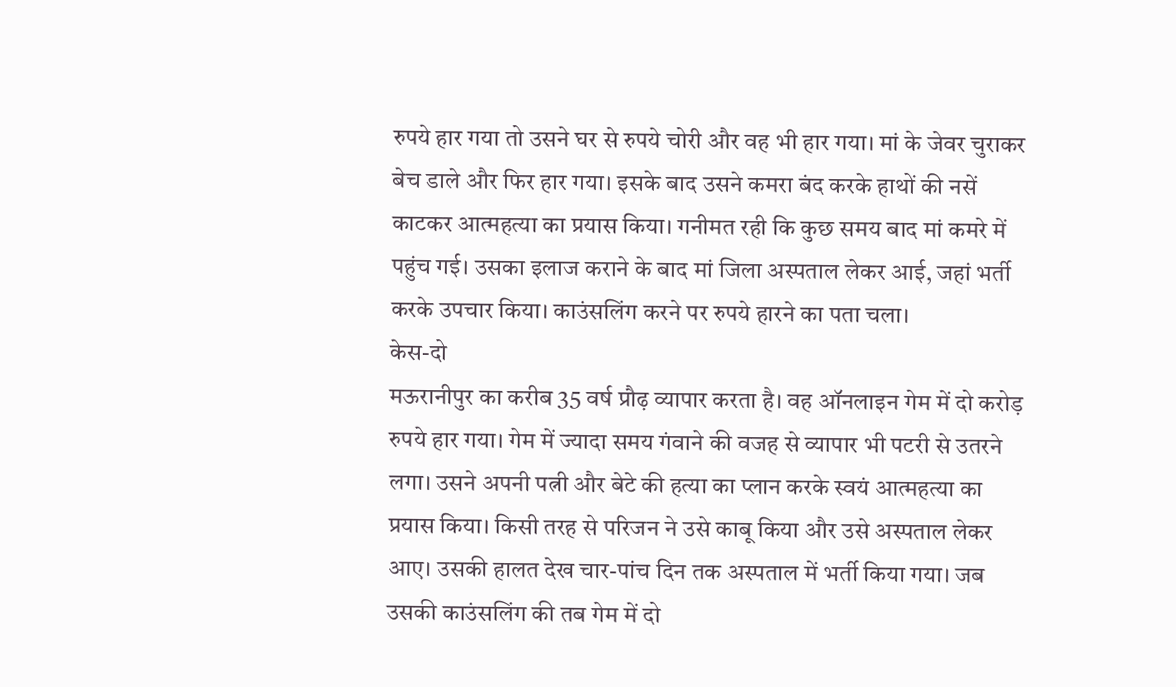रुपये हार गया तो उसने घर से रुपये चोरी और वह भी हार गया। मां के जेवर चुराकर बेच डाले और फिर हार गया। इसके बाद उसने कमरा बंद करके हाथों की नसें काटकर आत्महत्या का प्रयास किया। गनीमत रही कि कुछ समय बाद मां कमरे में पहुंच गई। उसका इलाज कराने के बाद मां जिला अस्पताल लेकर आई, जहां भर्ती करके उपचार किया। काउंसलिंग करने पर रुपये हारने का पता चला।
केस-दो
मऊरानीपुर का करीब 35 वर्ष प्रौढ़ व्यापार करता है। वह ऑनलाइन गेम में दो करोड़ रुपये हार गया। गेम में ज्यादा समय गंवाने की वजह से व्यापार भी पटरी से उतरने लगा। उसने अपनी पत्नी और बेटे की हत्या का प्लान करके स्वयं आत्महत्या का प्रयास किया। किसी तरह से परिजन ने उसे काबू किया और उसे अस्पताल लेकर आए। उसकी हालत देख चार-पांच दिन तक अस्पताल में भर्ती किया गया। जब उसकी काउंसलिंग की तब गेम में दो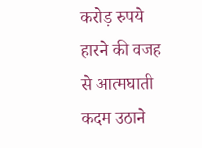करोड़ रुपये हारने की वजह से आत्मघाती कदम उठाने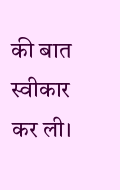की बात स्वीकार कर ली।